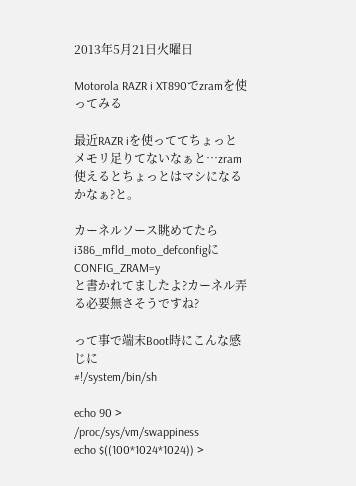2013年5月21日火曜日

Motorola RAZR i XT890でzramを使ってみる

最近RAZR iを使っててちょっとメモリ足りてないなぁと…zram使えるとちょっとはマシになるかなぁ?と。

カーネルソース眺めてたらi386_mfld_moto_defconfigに
CONFIG_ZRAM=y
と書かれてましたよ?カーネル弄る必要無さそうですね?

って事で端末Boot時にこんな感じに
#!/system/bin/sh

echo 90 > /proc/sys/vm/swappiness
echo $((100*1024*1024)) >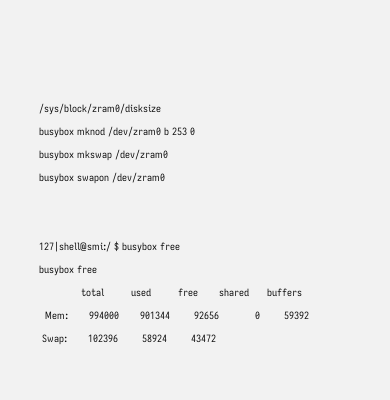/sys/block/zram0/disksize
busybox mknod /dev/zram0 b 253 0
busybox mkswap /dev/zram0
busybox swapon /dev/zram0


127|shell@smi:/ $ busybox free
busybox free
              total         used         free       shared      buffers
  Mem:       994000       901344        92656            0        59392
 Swap:       102396        58924        43472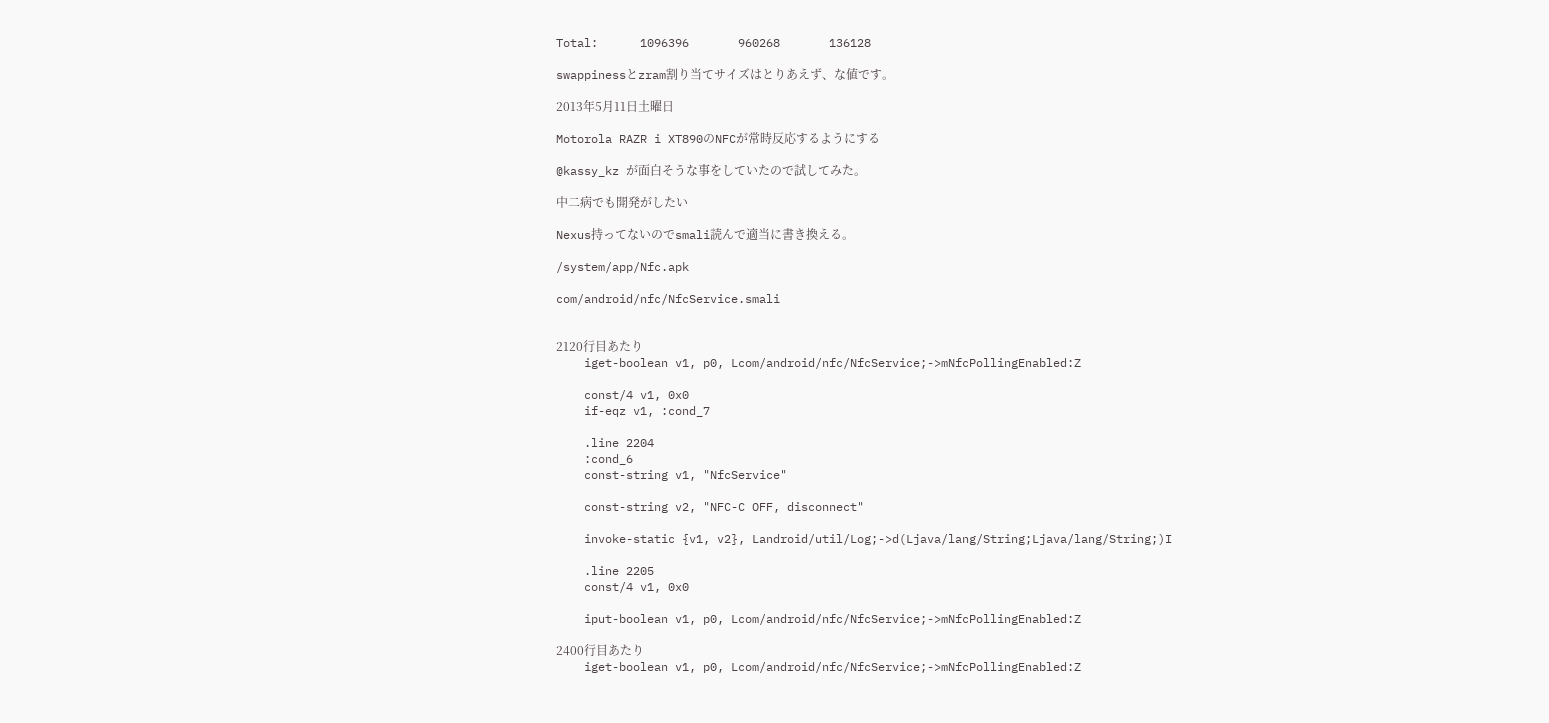Total:      1096396       960268       136128

swappinessとzram割り当てサイズはとりあえず、な値です。

2013年5月11日土曜日

Motorola RAZR i XT890のNFCが常時反応するようにする

@kassy_kz が面白そうな事をしていたので試してみた。

中二病でも開発がしたい

Nexus持ってないのでsmali読んで適当に書き換える。

/system/app/Nfc.apk

com/android/nfc/NfcService.smali


2120行目あたり
    iget-boolean v1, p0, Lcom/android/nfc/NfcService;->mNfcPollingEnabled:Z

    const/4 v1, 0x0
    if-eqz v1, :cond_7

    .line 2204
    :cond_6
    const-string v1, "NfcService"

    const-string v2, "NFC-C OFF, disconnect"

    invoke-static {v1, v2}, Landroid/util/Log;->d(Ljava/lang/String;Ljava/lang/String;)I

    .line 2205
    const/4 v1, 0x0

    iput-boolean v1, p0, Lcom/android/nfc/NfcService;->mNfcPollingEnabled:Z

2400行目あたり
    iget-boolean v1, p0, Lcom/android/nfc/NfcService;->mNfcPollingEnabled:Z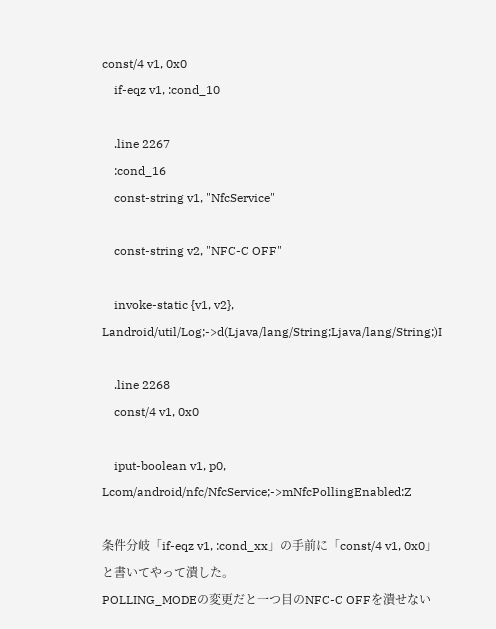const/4 v1, 0x0
    if-eqz v1, :cond_10

    .line 2267
    :cond_16
    const-string v1, "NfcService"

    const-string v2, "NFC-C OFF"

    invoke-static {v1, v2}, Landroid/util/Log;->d(Ljava/lang/String;Ljava/lang/String;)I

    .line 2268
    const/4 v1, 0x0

    iput-boolean v1, p0, Lcom/android/nfc/NfcService;->mNfcPollingEnabled:Z

条件分岐「if-eqz v1, :cond_xx」の手前に「const/4 v1, 0x0」と書いてやって潰した。
POLLING_MODEの変更だと一つ目のNFC-C OFFを潰せない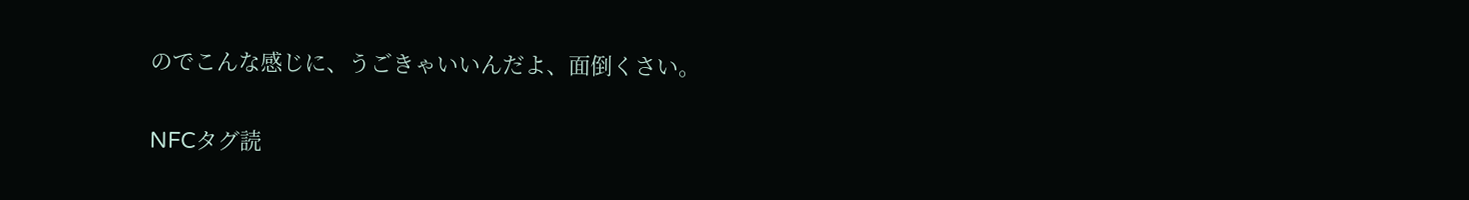のでこんな感じに、うごきゃいいんだよ、面倒くさい。


NFCタグ読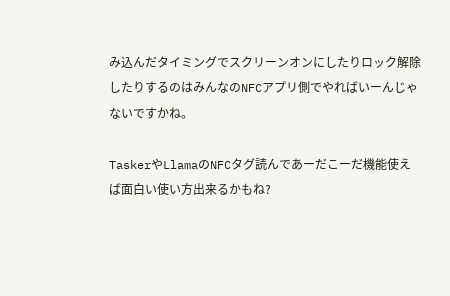み込んだタイミングでスクリーンオンにしたりロック解除したりするのはみんなのNFCアプリ側でやればいーんじゃないですかね。

TaskerやLlamaのNFCタグ読んであーだこーだ機能使えば面白い使い方出来るかもね?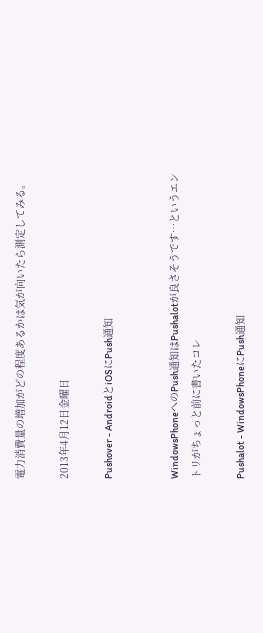電力消費量の増加がどの程度あるかは気が向いたら測定してみる。

2013年4月12日金曜日

Pushover - AndroidとiOSにPush通知


WindowsPhoneへのPush通知はPushalotが良さそうです…というエントリがちょっと前に書いたコレ

Pushalot - WindowsPhoneにPush通知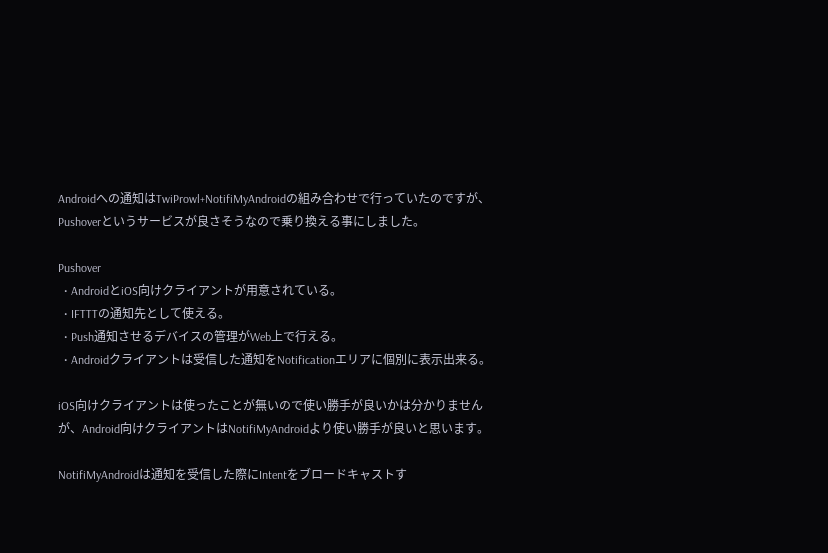Androidへの通知はTwiProwl+NotifiMyAndroidの組み合わせで行っていたのですが、Pushoverというサービスが良さそうなので乗り換える事にしました。

Pushover
  • AndroidとiOS向けクライアントが用意されている。
  • IFTTTの通知先として使える。
  • Push通知させるデバイスの管理がWeb上で行える。
  • Androidクライアントは受信した通知をNotificationエリアに個別に表示出来る。

iOS向けクライアントは使ったことが無いので使い勝手が良いかは分かりませんが、Android向けクライアントはNotifiMyAndroidより使い勝手が良いと思います。

NotifiMyAndroidは通知を受信した際にIntentをブロードキャストす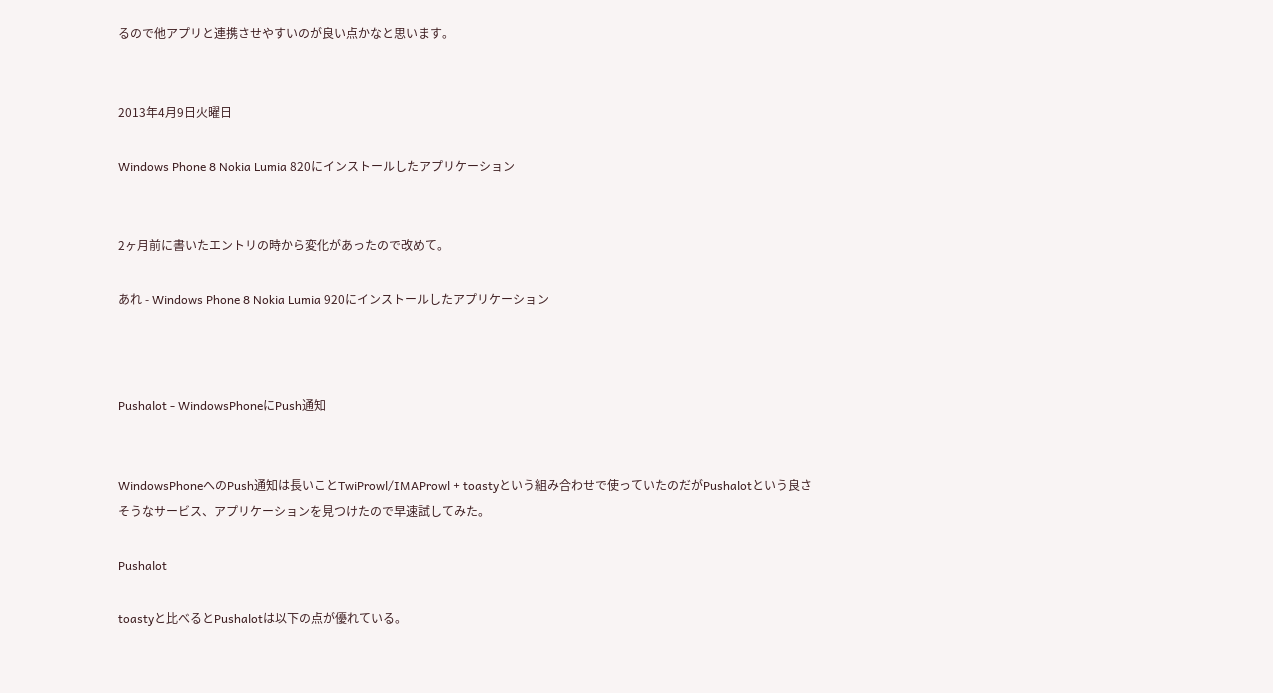るので他アプリと連携させやすいのが良い点かなと思います。


2013年4月9日火曜日

Windows Phone 8 Nokia Lumia 820にインストールしたアプリケーション


2ヶ月前に書いたエントリの時から変化があったので改めて。

あれ - Windows Phone 8 Nokia Lumia 920にインストールしたアプリケーション



Pushalot - WindowsPhoneにPush通知


WindowsPhoneへのPush通知は長いことTwiProwl/IMAProwl + toastyという組み合わせで使っていたのだがPushalotという良さそうなサービス、アプリケーションを見つけたので早速試してみた。

Pushalot

toastyと比べるとPushalotは以下の点が優れている。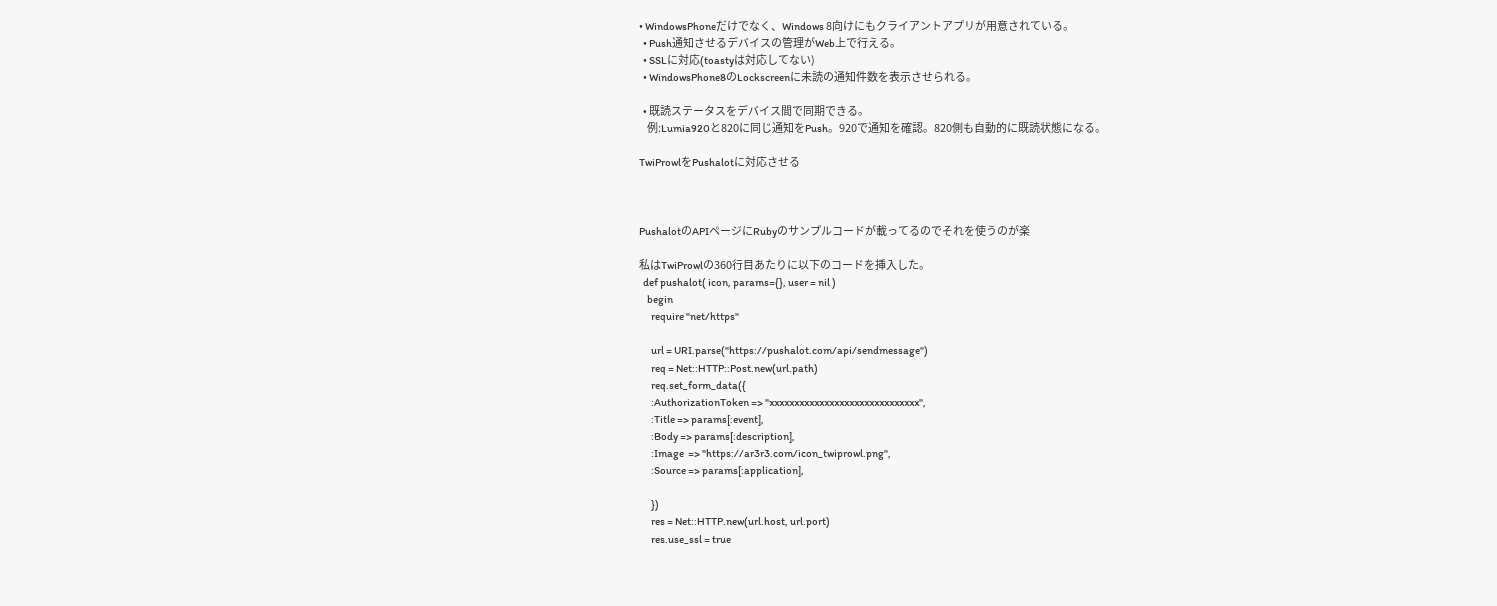• WindowsPhoneだけでなく、Windows 8向けにもクライアントアプリが用意されている。
  • Push通知させるデバイスの管理がWeb上で行える。
  • SSLに対応(toastyは対応してない)
  • WindowsPhone8のLockscreenに未読の通知件数を表示させられる。

  • 既読ステータスをデバイス間で同期できる。
    例:Lumia920と820に同じ通知をPush。920で通知を確認。820側も自動的に既読状態になる。

TwiProwlをPushalotに対応させる



PushalotのAPIページにRubyのサンプルコードが載ってるのでそれを使うのが楽

私はTwiProwlの360行目あたりに以下のコードを挿入した。
  def pushalot( icon, params={}, user = nil )
    begin
      require "net/https"

      url = URI.parse("https://pushalot.com/api/sendmessage")
      req = Net::HTTP::Post.new(url.path)
      req.set_form_data({
      :AuthorizationToken => "xxxxxxxxxxxxxxxxxxxxxxxxxxxxxx",
      :Title => params[:event],
      :Body => params[:description],
      :Image  => "https://ar3r3.com/icon_twiprowl.png",
      :Source => params[:application],

      })
      res = Net::HTTP.new(url.host, url.port)
      res.use_ssl = true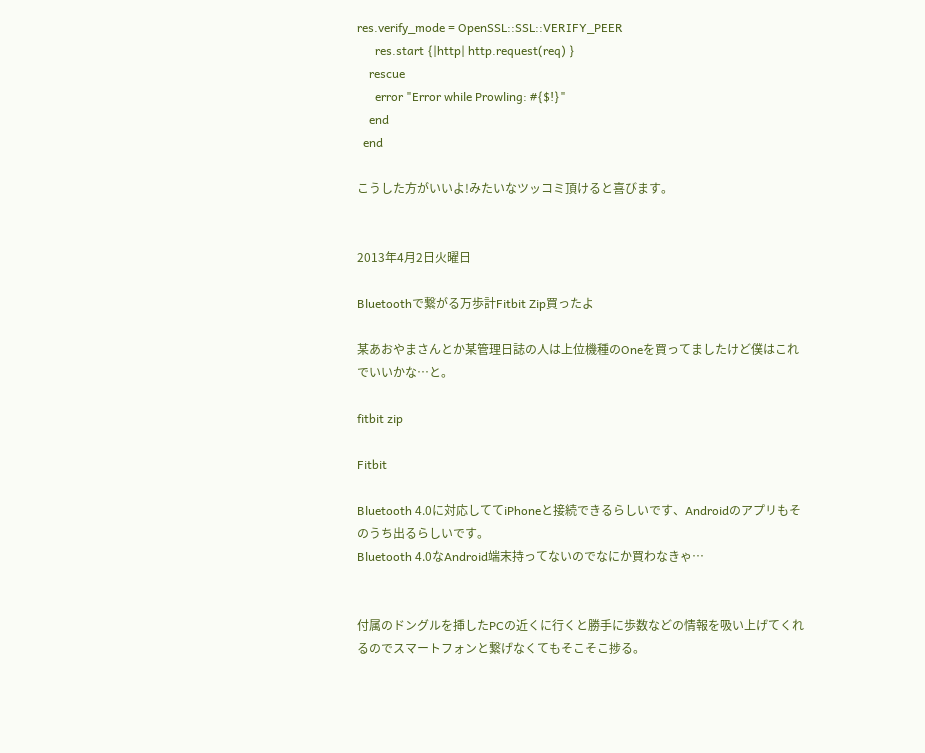res.verify_mode = OpenSSL::SSL::VERIFY_PEER
      res.start {|http| http.request(req) }
    rescue
      error "Error while Prowling: #{$!}"
    end
  end

こうした方がいいよ!みたいなツッコミ頂けると喜びます。


2013年4月2日火曜日

Bluetoothで繋がる万歩計Fitbit Zip買ったよ

某あおやまさんとか某管理日誌の人は上位機種のOneを買ってましたけど僕はこれでいいかな…と。

fitbit zip

Fitbit

Bluetooth 4.0に対応しててiPhoneと接続できるらしいです、Androidのアプリもそのうち出るらしいです。
Bluetooth 4.0なAndroid端末持ってないのでなにか買わなきゃ…


付属のドングルを挿したPCの近くに行くと勝手に歩数などの情報を吸い上げてくれるのでスマートフォンと繋げなくてもそこそこ捗る。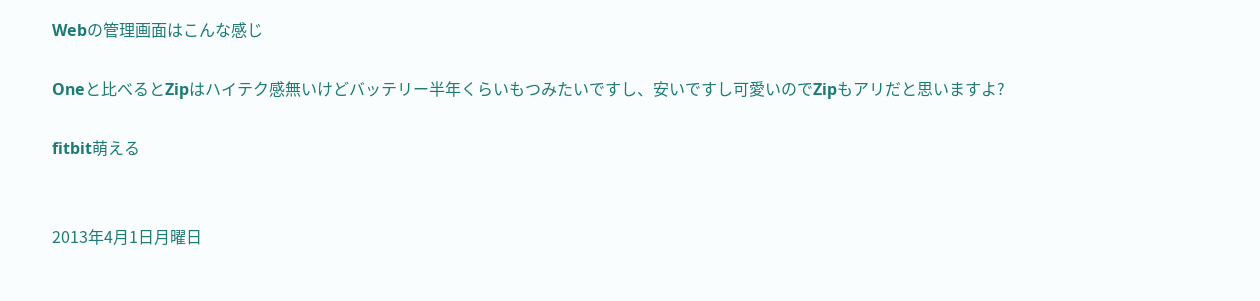Webの管理画面はこんな感じ

Oneと比べるとZipはハイテク感無いけどバッテリー半年くらいもつみたいですし、安いですし可愛いのでZipもアリだと思いますよ?

fitbit萌える


2013年4月1日月曜日